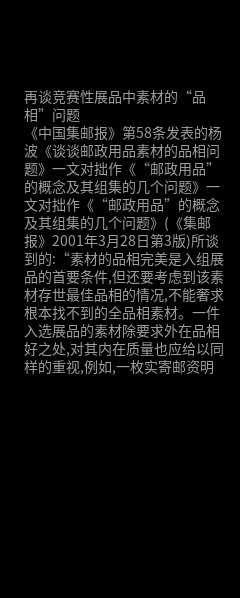再谈竞赛性展品中素材的“品相”问题
《中国集邮报》第58条发表的杨波《谈谈邮政用品素材的品相问题》一文对拙作《“邮政用品”的概念及其组集的几个问题》一文对拙作《“邮政用品”的概念及其组集的几个问题》(《集邮报》2001年3月28日第3版)所谈到的:“素材的品相完美是入组展品的首要条件,但还要考虑到该素材存世最佳品相的情况,不能奢求根本找不到的全品相素材。一件入选展品的素材除要求外在品相好之处,对其内在质量也应给以同样的重视,例如,一枚实寄邮资明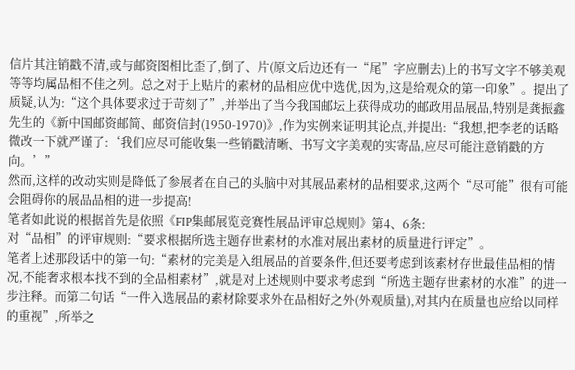信片其注销戳不清,或与邮资图相比歪了,倒了、片(原文后边还有一“尾”字应删去)上的书写文字不够美观等等均属品相不佳之列。总之对于上贴片的素材的品相应优中选优,因为,这是给观众的第一印象”。提出了质疑,认为:“这个具体要求过于苛刻了”,并举出了当今我国邮坛上获得成功的邮政用品展品,特别是龚振鑫先生的《新中国邮资邮简、邮资信封(1950-1970)》,作为实例来证明其论点,并提出:“我想,把李老的话略微改一下就严谨了:‘我们应尽可能收集一些销戳清晰、书写文字美观的实寄品,应尽可能注意销戳的方向。’”
然而,这样的改动实则是降低了参展者在自己的头脑中对其展品素材的品相要求,这两个“尽可能”很有可能会阻碍你的展品品相的进一步提高!
笔者如此说的根据首先是依照《FIP集邮展览竞赛性展品评审总规则》第4、6条:
对“品相”的评审规则:“要求根据所选主题存世素材的水准对展出素材的质量进行评定”。
笔者上述那段话中的第一句:“素材的完美是入组展品的首要条件,但还要考虑到该素材存世最佳品相的情况,不能奢求根本找不到的全品相素材”,就是对上述规则中要求考虑到“所选主题存世素材的水准”的进一步注释。而第二句话“一件入选展品的素材除要求外在品相好之外(外观质量),对其内在质量也应给以同样的重视”,所举之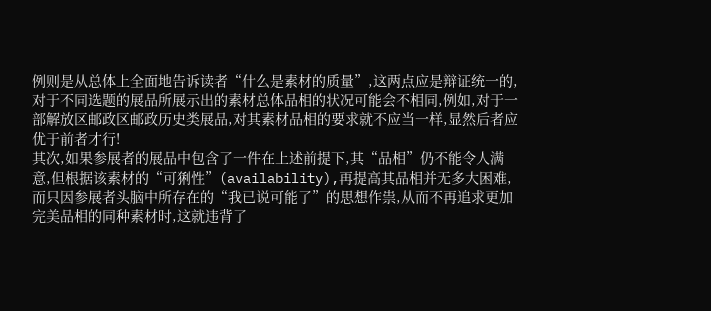例则是从总体上全面地告诉读者“什么是素材的质量”,这两点应是辩证统一的,对于不同选题的展品所展示出的素材总体品相的状况可能会不相同,例如,对于一部解放区邮政区邮政历史类展品,对其素材品相的要求就不应当一样,显然后者应优于前者才行!
其次,如果参展者的展品中包含了一件在上述前提下,其“品相”仍不能令人满意,但根据该素材的“可猁性”(availability),再提高其品相并无多大困难,而只因参展者头脑中所存在的“我已说可能了”的思想作祟,从而不再追求更加完美品相的同种素材时,这就违背了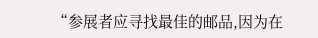“参展者应寻找最佳的邮品,因为在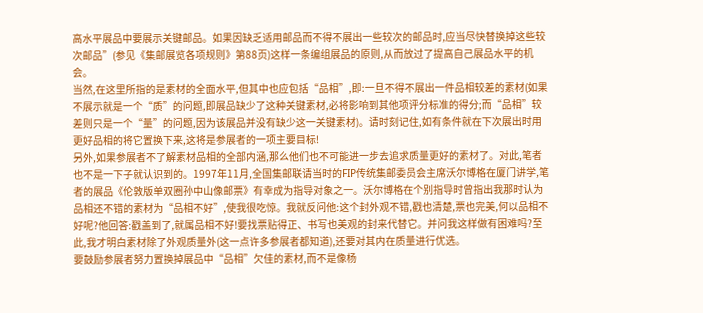高水平展品中要展示关键邮品。如果因缺乏适用邮品而不得不展出一些较次的邮品时,应当尽快替换掉这些较次邮品”(参见《集邮展览各项规则》第88页)这样一条编组展品的原则,从而放过了提高自己展品水平的机会。
当然,在这里所指的是素材的全面水平,但其中也应包括“品相”,即:一旦不得不展出一件品相较差的素材(如果不展示就是一个“质”的问题,即展品缺少了这种关键素材,必将影响到其他项评分标准的得分;而“品相”较差则只是一个“量”的问题,因为该展品并没有缺少这一关键素材)。请时刻记住,如有条件就在下次展出时用更好品相的将它置换下来,这将是参展者的一项主要目标!
另外,如果参展者不了解素材品相的全部内涵,那么他们也不可能进一步去追求质量更好的素材了。对此,笔者也不是一下子就认识到的。1997年11月,全国集邮联请当时的FIP传统集邮委员会主席沃尔博格在厦门讲学,笔者的展品《伦敦版单双圈孙中山像邮票》有幸成为指导对象之一。沃尔博格在个别指导时曾指出我那时认为品相还不错的素材为“品相不好”,使我很吃惊。我就反问他:这个封外观不错,戳也清楚,票也完美,何以品相不好呢?他回答:戳盖到了,就属品相不好!要找票贴得正、书写也美观的封来代替它。并问我这样做有困难吗?至此,我才明白素材除了外观质量外(这一点许多参展者都知道),还要对其内在质量进行优选。
要鼓励参展者努力置换掉展品中“品相”欠佳的素材,而不是像杨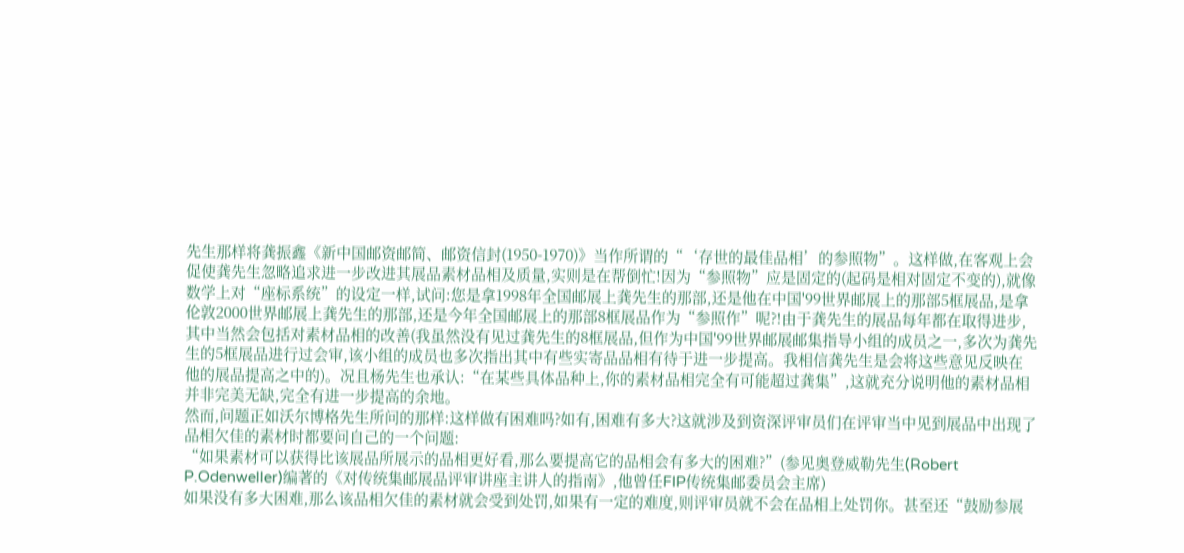先生那样将龚振鑫《新中国邮资邮简、邮资信封(1950-1970)》当作所谓的“‘存世的最佳品相’的参照物”。这样做,在客观上会促使龚先生忽略追求进一步改进其展品素材品相及质量,实则是在帮倒忙!因为“参照物”应是固定的(起码是相对固定不变的),就像数学上对“座标系统”的设定一样,试问:您是拿1998年全国邮展上龚先生的那部,还是他在中国'99世界邮展上的那部5框展品,是拿伦敦2000世界邮展上龚先生的那部,还是今年全国邮展上的那部8框展品作为“参照作”呢?!由于龚先生的展品每年都在取得进步,其中当然会包括对素材品相的改善(我虽然没有见过龚先生的8框展品,但作为中国'99世界邮展邮集指导小组的成员之一,多次为龚先生的5框展品进行过会审,该小组的成员也多次指出其中有些实寄品品相有待于进一步提高。我相信龚先生是会将这些意见反映在他的展品提高之中的)。况且杨先生也承认:“在某些具体品种上,你的素材品相完全有可能超过龚集”,这就充分说明他的素材品相并非完美无缺,完全有进一步提高的余地。
然而,问题正如沃尔博格先生所问的那样:这样做有困难吗?如有,困难有多大?这就涉及到资深评审员们在评审当中见到展品中出现了品相欠佳的素材时都要问自己的一个问题:
“如果素材可以获得比该展品所展示的品相更好看,那么要提高它的品相会有多大的困难?”(参见奥登威勒先生(Robert
P.Odenweller)编著的《对传统集邮展品评审讲座主讲人的指南》,他曾任FIP传统集邮委员会主席)
如果没有多大困难,那么该品相欠佳的素材就会受到处罚,如果有一定的难度,则评审员就不会在品相上处罚你。甚至还“鼓励参展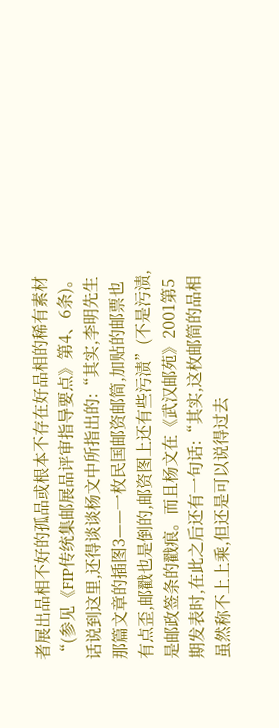者展出品相不好的孤品或根本不存在好品相的稀有素材“(参见《FIP传统集邮展品评审指导要点》第4、6条)。
话说到这里,还得谈谈杨文中所指出的:“其实,李明先生那篇文章的插图3——一枚民国邮资邮简,加贴的邮票也有点歪,邮戳也是倒的,邮资图上还有些污渍”(不是污渍,是邮政签条的戳痕。而且杨文在《武汉邮苑》2001第5期发表时,在此之后还有一句话:“其实,这枚邮简的品相虽然称不上上乘,但还是可以说得过去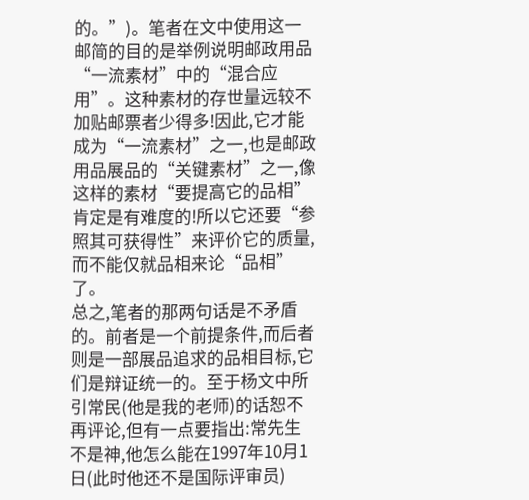的。”)。笔者在文中使用这一邮简的目的是举例说明邮政用品“一流素材”中的“混合应用”。这种素材的存世量远较不加贴邮票者少得多!因此,它才能成为“一流素材”之一,也是邮政用品展品的“关键素材”之一,像这样的素材“要提高它的品相”肯定是有难度的!所以它还要“参照其可获得性”来评价它的质量,而不能仅就品相来论“品相”了。
总之,笔者的那两句话是不矛盾的。前者是一个前提条件,而后者则是一部展品追求的品相目标,它们是辩证统一的。至于杨文中所引常民(他是我的老师)的话恕不再评论,但有一点要指出:常先生不是神,他怎么能在1997年10月1日(此时他还不是国际评审员)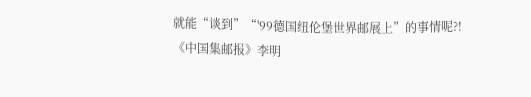就能“谈到”“'99德国纽伦堡世界邮展上”的事情呢?!
《中国集邮报》李明